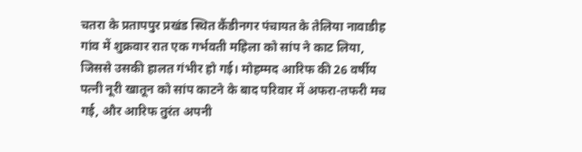चतरा के प्रतापपुर प्रखंड स्थित कैंडीनगर पंचायत के तेलिया नावाडीह गांव में शुक्रवार रात एक गर्भवती महिला को सांप ने काट लिया, जिससे उसकी हालत गंभीर हो गई। मोहम्मद आरिफ की 26 वर्षीय पत्नी नूरी खातून को सांप काटने के बाद परिवार में अफरा-तफरी मच गई, और आरिफ तुरंत अपनी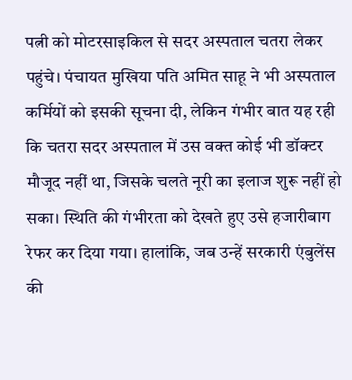पत्नी को मोटरसाइकिल से सदर अस्पताल चतरा लेकर पहुंचे। पंचायत मुखिया पति अमित साहू ने भी अस्पताल कर्मियों को इसकी सूचना दी, लेकिन गंभीर बात यह रही कि चतरा सदर अस्पताल में उस वक्त कोई भी डॉक्टर मौजूद नहीं था, जिसके चलते नूरी का इलाज शुरू नहीं हो सका। स्थिति की गंभीरता को देखते हुए उसे हजारीबाग रेफर कर दिया गया। हालांकि, जब उन्हें सरकारी एंबुलेंस की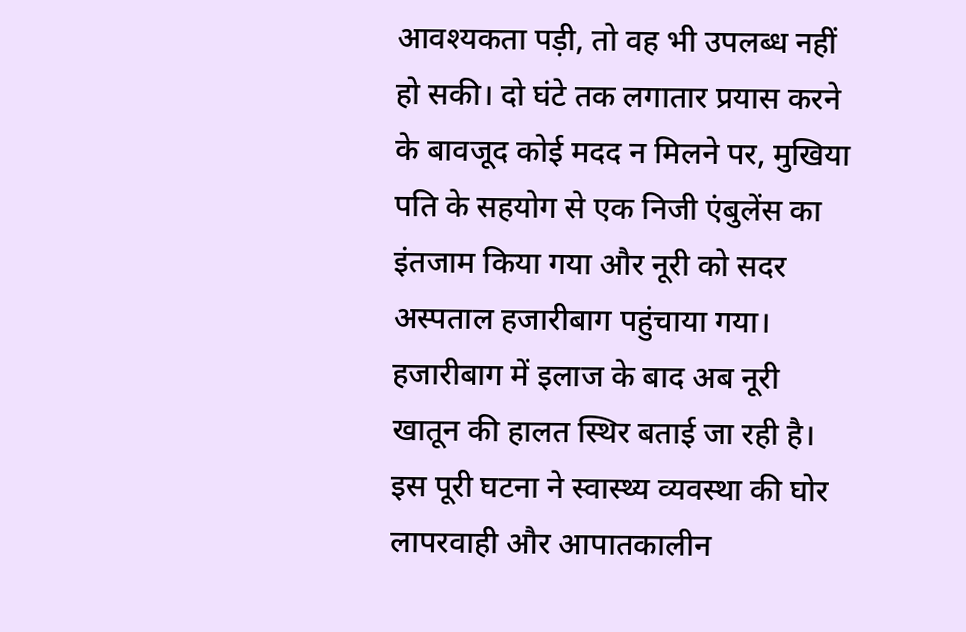आवश्यकता पड़ी, तो वह भी उपलब्ध नहीं हो सकी। दो घंटे तक लगातार प्रयास करने के बावजूद कोई मदद न मिलने पर, मुखिया पति के सहयोग से एक निजी एंबुलेंस का इंतजाम किया गया और नूरी को सदर अस्पताल हजारीबाग पहुंचाया गया। हजारीबाग में इलाज के बाद अब नूरी खातून की हालत स्थिर बताई जा रही है। इस पूरी घटना ने स्वास्थ्य व्यवस्था की घोर लापरवाही और आपातकालीन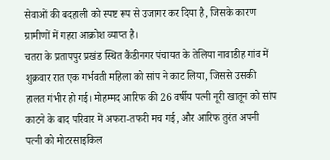सेवाओं की बदहाली को स्पष्ट रूप से उजागर कर दिया है, जिसके कारण ग्रामीणों में गहरा आक्रोश व्याप्त है।
चतरा के प्रतापपुर प्रखंड स्थित कैंडीनगर पंचायत के तेलिया नावाडीह गांव में शुक्रवार रात एक गर्भवती महिला को सांप ने काट लिया, जिससे उसकी हालत गंभीर हो गई। मोहम्मद आरिफ की 26 वर्षीय पत्नी नूरी खातून को सांप काटने के बाद परिवार में अफरा-तफरी मच गई, और आरिफ तुरंत अपनी पत्नी को मोटरसाइकिल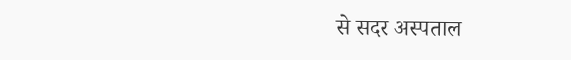से सदर अस्पताल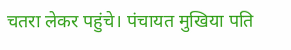चतरा लेकर पहुंचे। पंचायत मुखिया पति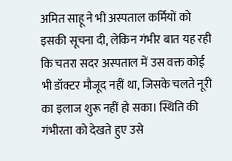अमित साहू ने भी अस्पताल कर्मियों को इसकी सूचना दी, लेकिन गंभीर बात यह रही कि चतरा सदर अस्पताल में उस वक्त कोई भी डॉक्टर मौजूद नहीं था, जिसके चलते नूरी का इलाज शुरू नहीं हो सका। स्थिति की गंभीरता को देखते हुए उसे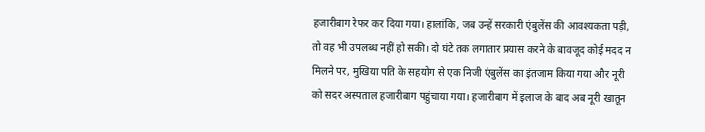हजारीबाग रेफर कर दिया गया। हालांकि, जब उन्हें सरकारी एंबुलेंस की आवश्यकता पड़ी, तो वह भी उपलब्ध नहीं हो सकी। दो घंटे तक लगातार प्रयास करने के बावजूद कोई मदद न मिलने पर, मुखिया पति के सहयोग से एक निजी एंबुलेंस का इंतजाम किया गया और नूरी को सदर अस्पताल हजारीबाग पहुंचाया गया। हजारीबाग में इलाज के बाद अब नूरी खातून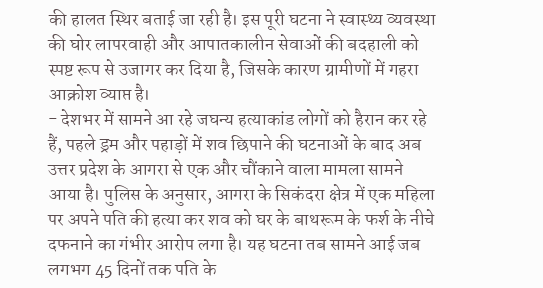की हालत स्थिर बताई जा रही है। इस पूरी घटना ने स्वास्थ्य व्यवस्था की घोर लापरवाही और आपातकालीन सेवाओं की बदहाली को स्पष्ट रूप से उजागर कर दिया है, जिसके कारण ग्रामीणों में गहरा आक्रोश व्याप्त है।
- देशभर में सामने आ रहे जघन्य हत्याकांड लोगों को हैरान कर रहे हैं, पहले ड्रम और पहाड़ों में शव छिपाने की घटनाओं के बाद अब उत्तर प्रदेश के आगरा से एक और चौंकाने वाला मामला सामने आया है। पुलिस के अनुसार, आगरा के सिकंदरा क्षेत्र में एक महिला पर अपने पति की हत्या कर शव को घर के बाथरूम के फर्श के नीचे दफनाने का गंभीर आरोप लगा है। यह घटना तब सामने आई जब लगभग 45 दिनों तक पति के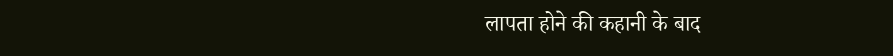लापता होने की कहानी के बाद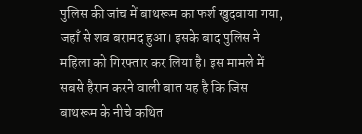पुलिस की जांच में बाथरूम का फर्श खुदवाया गया, जहाँ से शव बरामद हुआ। इसके बाद पुलिस ने महिला को गिरफ्तार कर लिया है। इस मामले में सबसे हैरान करने वाली बात यह है कि जिस बाथरूम के नीचे कथित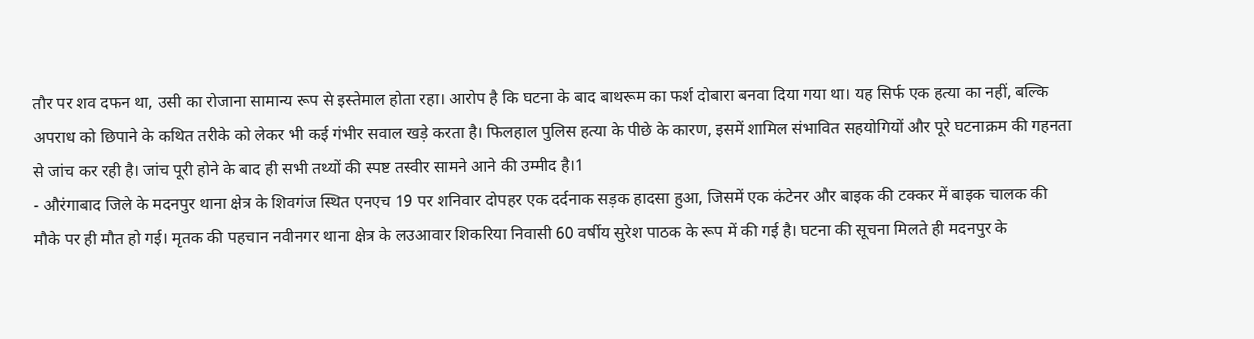तौर पर शव दफन था, उसी का रोजाना सामान्य रूप से इस्तेमाल होता रहा। आरोप है कि घटना के बाद बाथरूम का फर्श दोबारा बनवा दिया गया था। यह सिर्फ एक हत्या का नहीं, बल्कि अपराध को छिपाने के कथित तरीके को लेकर भी कई गंभीर सवाल खड़े करता है। फिलहाल पुलिस हत्या के पीछे के कारण, इसमें शामिल संभावित सहयोगियों और पूरे घटनाक्रम की गहनता से जांच कर रही है। जांच पूरी होने के बाद ही सभी तथ्यों की स्पष्ट तस्वीर सामने आने की उम्मीद है।1
- औरंगाबाद जिले के मदनपुर थाना क्षेत्र के शिवगंज स्थित एनएच 19 पर शनिवार दोपहर एक दर्दनाक सड़क हादसा हुआ, जिसमें एक कंटेनर और बाइक की टक्कर में बाइक चालक की मौके पर ही मौत हो गई। मृतक की पहचान नवीनगर थाना क्षेत्र के लउआवार शिकरिया निवासी 60 वर्षीय सुरेश पाठक के रूप में की गई है। घटना की सूचना मिलते ही मदनपुर के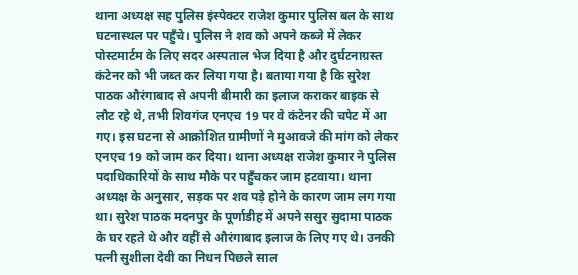थाना अध्यक्ष सह पुलिस इंस्पेक्टर राजेश कुमार पुलिस बल के साथ घटनास्थल पर पहुँचे। पुलिस ने शव को अपने कब्जे में लेकर पोस्टमार्टम के लिए सदर अस्पताल भेज दिया है और दुर्घटनाग्रस्त कंटेनर को भी जब्त कर लिया गया है। बताया गया है कि सुरेश पाठक औरंगाबाद से अपनी बीमारी का इलाज कराकर बाइक से लौट रहे थे, तभी शिवगंज एनएच 19 पर वे कंटेनर की चपेट में आ गए। इस घटना से आक्रोशित ग्रामीणों ने मुआवजे की मांग को लेकर एनएच 19 को जाम कर दिया। थाना अध्यक्ष राजेश कुमार ने पुलिस पदाधिकारियों के साथ मौके पर पहुँचकर जाम हटवाया। थाना अध्यक्ष के अनुसार, सड़क पर शव पड़े होने के कारण जाम लग गया था। सुरेश पाठक मदनपुर के पूर्णाडीह में अपने ससुर सुदामा पाठक के घर रहते थे और वहीं से औरंगाबाद इलाज के लिए गए थे। उनकी पत्नी सुशीला देवी का निधन पिछले साल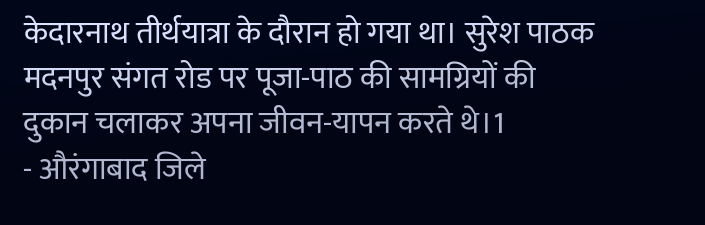केदारनाथ तीर्थयात्रा के दौरान हो गया था। सुरेश पाठक मदनपुर संगत रोड पर पूजा-पाठ की सामग्रियों की दुकान चलाकर अपना जीवन-यापन करते थे।1
- औरंगाबाद जिले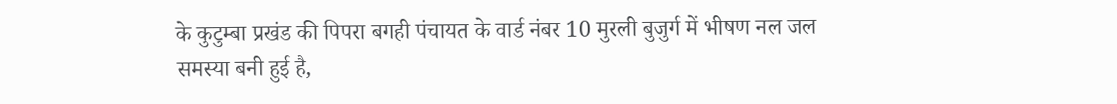के कुटुम्बा प्रखंड की पिपरा बगही पंचायत के वार्ड नंबर 10 मुरली बुजुर्ग में भीषण नल जल समस्या बनी हुई है,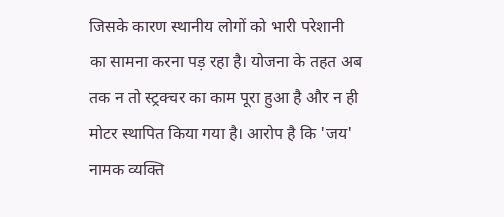जिसके कारण स्थानीय लोगों को भारी परेशानी का सामना करना पड़ रहा है। योजना के तहत अब तक न तो स्ट्रक्चर का काम पूरा हुआ है और न ही मोटर स्थापित किया गया है। आरोप है कि 'जय' नामक व्यक्ति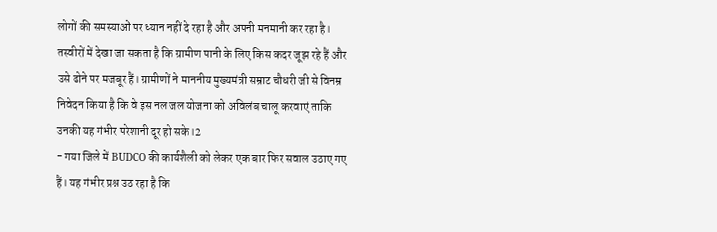लोगों की समस्याओं पर ध्यान नहीं दे रहा है और अपनी मनमानी कर रहा है। तस्वीरों में देखा जा सकता है कि ग्रामीण पानी के लिए किस कदर जूझ रहे हैं और उसे ढोने पर मजबूर हैं। ग्रामीणों ने माननीय मुख्यमंत्री सम्राट चौधरी जी से विनम्र निवेदन किया है कि वे इस नल जल योजना को अविलंब चालू करवाएं ताकि उनकी यह गंभीर परेशानी दूर हो सके।2
- गया जिले में BUDCO की कार्यशैली को लेकर एक बार फिर सवाल उठाए गए हैं। यह गंभीर प्रश्न उठ रहा है कि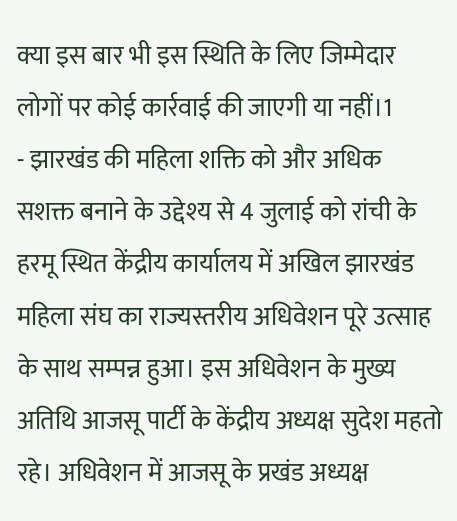क्या इस बार भी इस स्थिति के लिए जिम्मेदार लोगों पर कोई कार्रवाई की जाएगी या नहीं।1
- झारखंड की महिला शक्ति को और अधिक सशक्त बनाने के उद्देश्य से 4 जुलाई को रांची के हरमू स्थित केंद्रीय कार्यालय में अखिल झारखंड महिला संघ का राज्यस्तरीय अधिवेशन पूरे उत्साह के साथ सम्पन्न हुआ। इस अधिवेशन के मुख्य अतिथि आजसू पार्टी के केंद्रीय अध्यक्ष सुदेश महतो रहे। अधिवेशन में आजसू के प्रखंड अध्यक्ष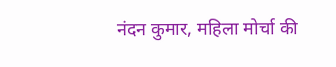नंदन कुमार, महिला मोर्चा की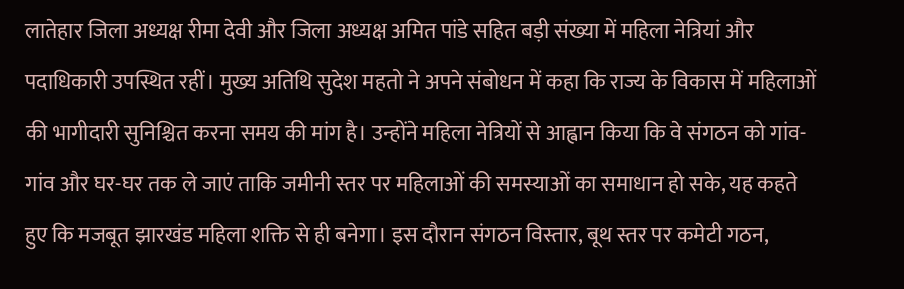लातेहार जिला अध्यक्ष रीमा देवी और जिला अध्यक्ष अमित पांडे सहित बड़ी संख्या में महिला नेत्रियां और पदाधिकारी उपस्थित रहीं। मुख्य अतिथि सुदेश महतो ने अपने संबोधन में कहा कि राज्य के विकास में महिलाओं की भागीदारी सुनिश्चित करना समय की मांग है। उन्होंने महिला नेत्रियों से आह्वान किया कि वे संगठन को गांव-गांव और घर-घर तक ले जाएं ताकि जमीनी स्तर पर महिलाओं की समस्याओं का समाधान हो सके, यह कहते हुए कि मजबूत झारखंड महिला शक्ति से ही बनेगा। इस दौरान संगठन विस्तार, बूथ स्तर पर कमेटी गठन,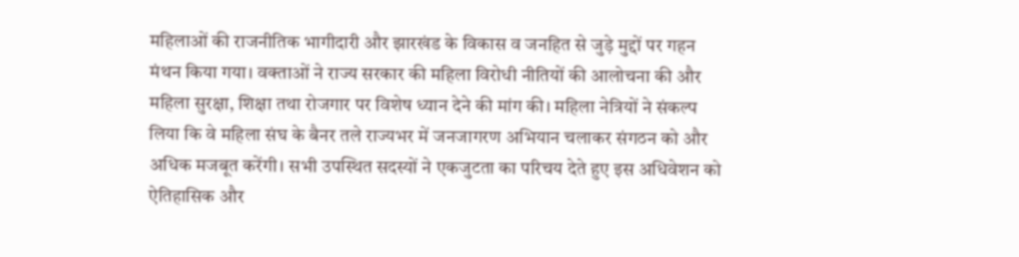महिलाओं की राजनीतिक भागीदारी और झारखंड के विकास व जनहित से जुड़े मुद्दों पर गहन मंथन किया गया। वक्ताओं ने राज्य सरकार की महिला विरोधी नीतियों की आलोचना की और महिला सुरक्षा, शिक्षा तथा रोजगार पर विशेष ध्यान देने की मांग की। महिला नेत्रियों ने संकल्प लिया कि वे महिला संघ के बैनर तले राज्यभर में जनजागरण अभियान चलाकर संगठन को और अधिक मजबूत करेंगी। सभी उपस्थित सदस्यों ने एकजुटता का परिचय देते हुए इस अधिवेशन को ऐतिहासिक और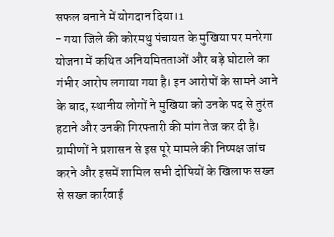सफल बनाने में योगदान दिया।1
- गया जिले की कोरमथु पंचायत के मुखिया पर मनरेगा योजना में कथित अनियमितताओं और बड़े घोटाले का गंभीर आरोप लगाया गया है। इन आरोपों के सामने आने के बाद, स्थानीय लोगों ने मुखिया को उनके पद से तुरंत हटाने और उनकी गिरफ्तारी की मांग तेज कर दी है। ग्रामीणों ने प्रशासन से इस पूरे मामले की निष्पक्ष जांच करने और इसमें शामिल सभी दोषियों के खिलाफ सख्त से सख्त कार्रवाई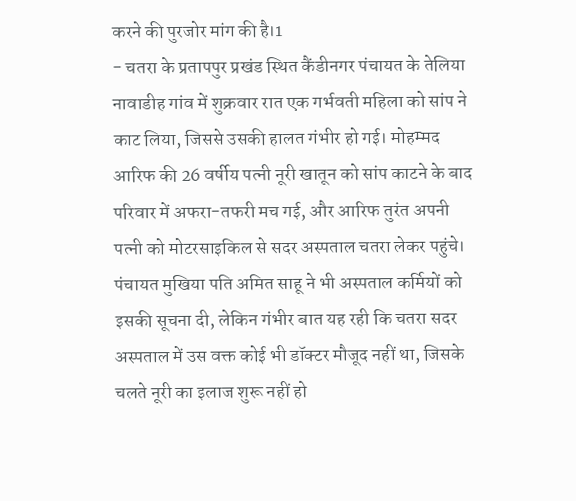करने की पुरजोर मांग की है।1
- चतरा के प्रतापपुर प्रखंड स्थित कैंडीनगर पंचायत के तेलिया नावाडीह गांव में शुक्रवार रात एक गर्भवती महिला को सांप ने काट लिया, जिससे उसकी हालत गंभीर हो गई। मोहम्मद आरिफ की 26 वर्षीय पत्नी नूरी खातून को सांप काटने के बाद परिवार में अफरा-तफरी मच गई, और आरिफ तुरंत अपनी पत्नी को मोटरसाइकिल से सदर अस्पताल चतरा लेकर पहुंचे। पंचायत मुखिया पति अमित साहू ने भी अस्पताल कर्मियों को इसकी सूचना दी, लेकिन गंभीर बात यह रही कि चतरा सदर अस्पताल में उस वक्त कोई भी डॉक्टर मौजूद नहीं था, जिसके चलते नूरी का इलाज शुरू नहीं हो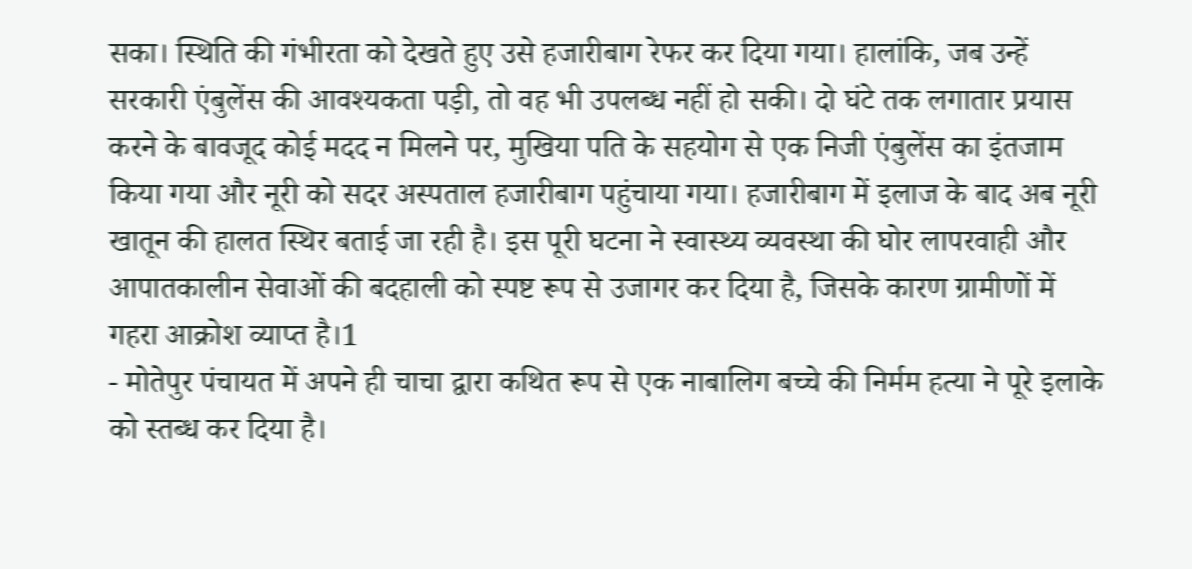सका। स्थिति की गंभीरता को देखते हुए उसे हजारीबाग रेफर कर दिया गया। हालांकि, जब उन्हें सरकारी एंबुलेंस की आवश्यकता पड़ी, तो वह भी उपलब्ध नहीं हो सकी। दो घंटे तक लगातार प्रयास करने के बावजूद कोई मदद न मिलने पर, मुखिया पति के सहयोग से एक निजी एंबुलेंस का इंतजाम किया गया और नूरी को सदर अस्पताल हजारीबाग पहुंचाया गया। हजारीबाग में इलाज के बाद अब नूरी खातून की हालत स्थिर बताई जा रही है। इस पूरी घटना ने स्वास्थ्य व्यवस्था की घोर लापरवाही और आपातकालीन सेवाओं की बदहाली को स्पष्ट रूप से उजागर कर दिया है, जिसके कारण ग्रामीणों में गहरा आक्रोश व्याप्त है।1
- मोतेपुर पंचायत में अपने ही चाचा द्वारा कथित रूप से एक नाबालिग बच्चे की निर्मम हत्या ने पूरे इलाके को स्तब्ध कर दिया है।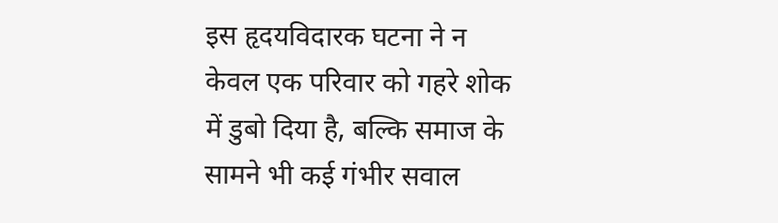इस हृदयविदारक घटना ने न केवल एक परिवार को गहरे शोक में डुबो दिया है, बल्कि समाज के सामने भी कई गंभीर सवाल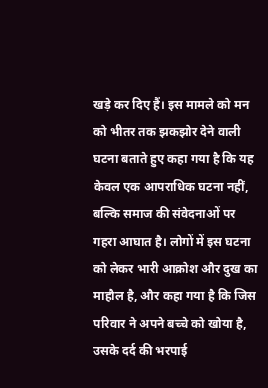खड़े कर दिए हैं। इस मामले को मन को भीतर तक झकझोर देने वाली घटना बताते हुए कहा गया है कि यह केवल एक आपराधिक घटना नहीं, बल्कि समाज की संवेदनाओं पर गहरा आघात है। लोगों में इस घटना को लेकर भारी आक्रोश और दुख का माहौल है, और कहा गया है कि जिस परिवार ने अपने बच्चे को खोया है, उसके दर्द की भरपाई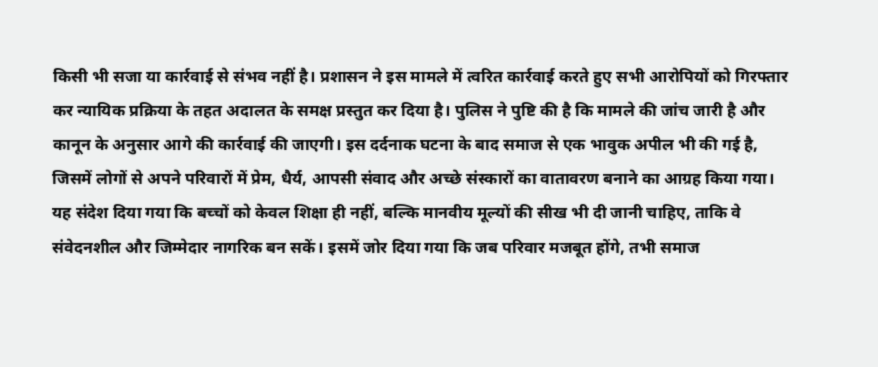किसी भी सजा या कार्रवाई से संभव नहीं है। प्रशासन ने इस मामले में त्वरित कार्रवाई करते हुए सभी आरोपियों को गिरफ्तार कर न्यायिक प्रक्रिया के तहत अदालत के समक्ष प्रस्तुत कर दिया है। पुलिस ने पुष्टि की है कि मामले की जांच जारी है और कानून के अनुसार आगे की कार्रवाई की जाएगी। इस दर्दनाक घटना के बाद समाज से एक भावुक अपील भी की गई है, जिसमें लोगों से अपने परिवारों में प्रेम, धैर्य, आपसी संवाद और अच्छे संस्कारों का वातावरण बनाने का आग्रह किया गया। यह संदेश दिया गया कि बच्चों को केवल शिक्षा ही नहीं, बल्कि मानवीय मूल्यों की सीख भी दी जानी चाहिए, ताकि वे संवेदनशील और जिम्मेदार नागरिक बन सकें। इसमें जोर दिया गया कि जब परिवार मजबूत होंगे, तभी समाज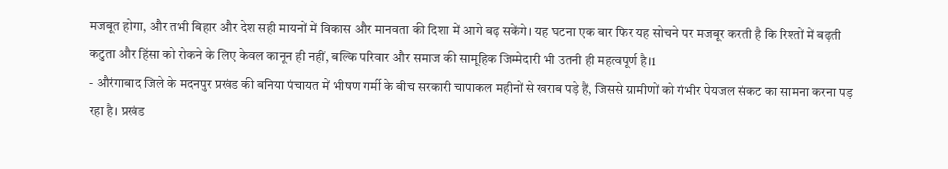मजबूत होगा, और तभी बिहार और देश सही मायनों में विकास और मानवता की दिशा में आगे बढ़ सकेंगे। यह घटना एक बार फिर यह सोचने पर मजबूर करती है कि रिश्तों में बढ़ती कटुता और हिंसा को रोकने के लिए केवल कानून ही नहीं, बल्कि परिवार और समाज की सामूहिक जिम्मेदारी भी उतनी ही महत्वपूर्ण है।1
- औरंगाबाद जिले के मदनपुर प्रखंड की बनिया पंचायत में भीषण गर्मी के बीच सरकारी चापाकल महीनों से खराब पड़े हैं, जिससे ग्रामीणों को गंभीर पेयजल संकट का सामना करना पड़ रहा है। प्रखंड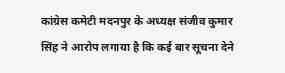कांग्रेस कमेटी मदनपुर के अध्यक्ष संजीव कुमार सिंह ने आरोप लगाया है कि कई बार सूचना देने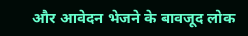और आवेदन भेजने के बावजूद लोक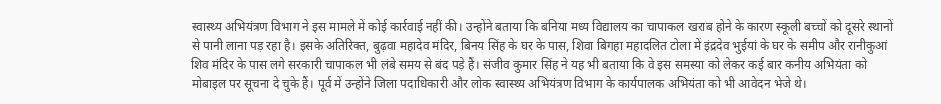स्वास्थ्य अभियंत्रण विभाग ने इस मामले में कोई कार्रवाई नहीं की। उन्होंने बताया कि बनिया मध्य विद्यालय का चापाकल खराब होने के कारण स्कूली बच्चों को दूसरे स्थानों से पानी लाना पड़ रहा है। इसके अतिरिक्त, बुढ़वा महादेव मंदिर, बिनय सिंह के घर के पास, शिवा बिगहा महादलित टोला में इंद्रदेव भुईयां के घर के समीप और रानीकुआं शिव मंदिर के पास लगे सरकारी चापाकल भी लंबे समय से बंद पड़े हैं। संजीव कुमार सिंह ने यह भी बताया कि वे इस समस्या को लेकर कई बार कनीय अभियंता को मोबाइल पर सूचना दे चुके हैं। पूर्व में उन्होंने जिला पदाधिकारी और लोक स्वास्थ्य अभियंत्रण विभाग के कार्यपालक अभियंता को भी आवेदन भेजे थे।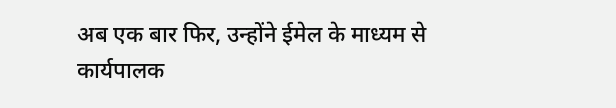अब एक बार फिर, उन्होंने ईमेल के माध्यम से कार्यपालक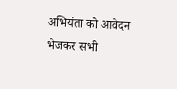अभियंता को आवेदन भेजकर सभी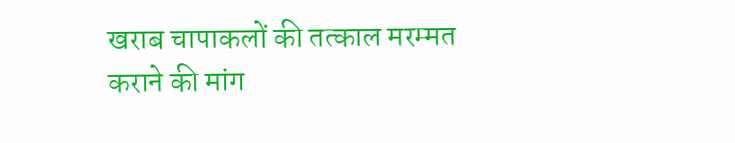खराब चापाकलों की तत्काल मरम्मत कराने की मांग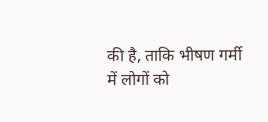की है, ताकि भीषण गर्मी में लोगों को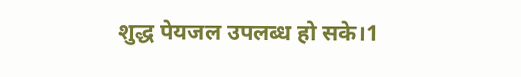शुद्ध पेयजल उपलब्ध हो सके।1